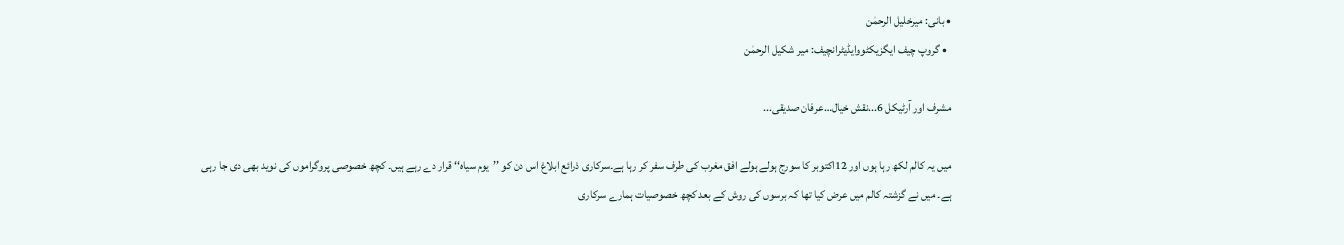• بانی: میرخلیل الرحمٰن
  • گروپ چیف ایگزیکٹووایڈیٹرانچیف: میر شکیل الرحمٰن

مشرف اور آرٹیکل 6...نقش خیال…عرفان صدیقی...

میں یہ کالم لکھ رہا ہوں اور 12اکتوبر کا سورج ہولے ہولے افق مغرب کی طرف سفر کر رہا ہے۔سرکاری ذرائع ابلاغ اس دن کو ’’یوم سیاہ‘‘ قرار دے رہے ہیں۔ کچھ خصوصی پروگراموں کی نوید بھی دی جا رہی ہے۔ میں نے گزشتہ کالم میں عرض کیا تھا کہ برسوں کی روش کے بعد کچھ خصوصیات ہمارے سرکاری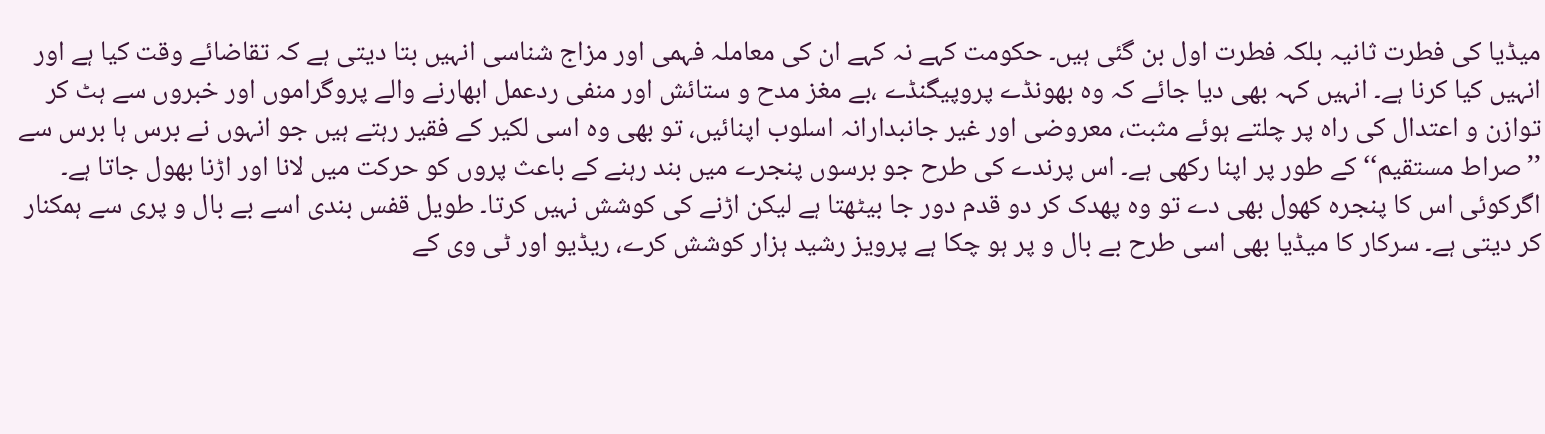میڈیا کی فطرت ثانیہ بلکہ فطرت اول بن گئی ہیں۔ حکومت کہے نہ کہے ان کی معاملہ فہمی اور مزاج شناسی انہیں بتا دیتی ہے کہ تقاضائے وقت کیا ہے اور انہیں کیا کرنا ہے۔ انہیں کہہ بھی دیا جائے کہ وہ بھونڈے پروپیگنڈے ،بے مغز مدح و ستائش اور منفی ردعمل ابھارنے والے پروگراموں اور خبروں سے ہٹ کر توازن و اعتدال کی راہ پر چلتے ہوئے مثبت، معروضی اور غیر جانبدارانہ اسلوب اپنائیں، تو بھی وہ اسی لکیر کے فقیر رہتے ہیں جو انہوں نے برس ہا برس سے ’’صراط مستقیم‘‘ کے طور پر اپنا رکھی ہے۔ اس پرندے کی طرح جو برسوں پنجرے میں بند رہنے کے باعث پروں کو حرکت میں لانا اور اڑنا بھول جاتا ہے۔ اگرکوئی اس کا پنجرہ کھول بھی دے تو وہ پھدک کر دو قدم دور جا بیٹھتا ہے لیکن اڑنے کی کوشش نہیں کرتا۔ طویل قفس بندی اسے بے بال و پری سے ہمکنار کر دیتی ہے۔ سرکار کا میڈیا بھی اسی طرح بے بال و پر ہو چکا ہے پرویز رشید ہزار کوشش کرے، ریڈیو اور ٹی وی کے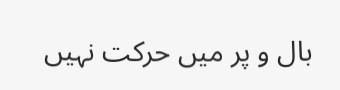بال و پر میں حرکت نہیں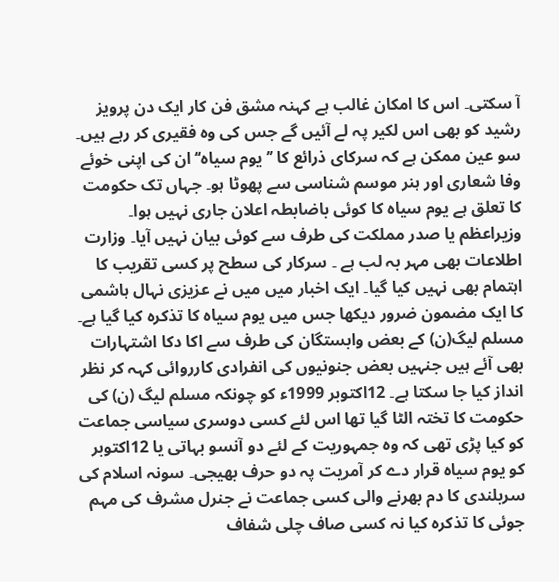آ سکتی۔ اس کا امکان غالب ہے کہنہ مشق فن کار ایک دن پرویز رشید کو بھی اس لکیر پہ لے آئیں گے جس کی وہ فقیری کر رہے ہیں۔
سو عین ممکن ہے کہ سرکای ذرائع کا ’’یوم سیاہ‘‘ ان کی اپنی خوئے وفا شعاری اور ہنر موسم شناسی سے پھوٹا ہو۔ جہاں تک حکومت کا تعلق ہے یوم سیاہ کا کوئی باضابطہ اعلان جاری نہیں ہوا۔ وزیراعظم یا صدر مملکت کی طرف سے کوئی بیان نہیں آیا۔ وزارت اطلاعات بھی مہر بہ لب ہے ۔ سرکار کی سطح پر کسی تقریب کا اہتمام بھی نہیں کیا گیا۔ ایک اخبار میں میں نے عزیزی نہال ہاشمی کا ایک مضمون ضرور دیکھا جس میں یوم سیاہ کا تذکرہ کیا گیا ہے۔ مسلم لیگ(ن) کے بعض وابستگان کی طرف سے اکا دکا اشتہارات بھی آئے ہیں جنہیں بعض جنونیوں کی انفرادی کارروائی کہہ کر نظر انداز کیا جا سکتا ہے۔ 12اکتوبر 1999ء کو چونکہ مسلم لیگ (ن) کی حکومت کا تختہ الٹا گیا تھا اس لئے کسی دوسری سیاسی جماعت کو کیا پڑی تھی کہ وہ جمہوریت کے لئے دو آنسو بہاتی یا 12اکتوبر کو یوم سیاہ قرار دے کر آمریت پہ دو حرف بھیجی۔ سونہ اسلام کی سربلندی کا دم بھرنے والی کسی جماعت نے جنرل مشرف کی مہم جوئی کا تذکرہ کیا نہ کسی صاف چلی شفاف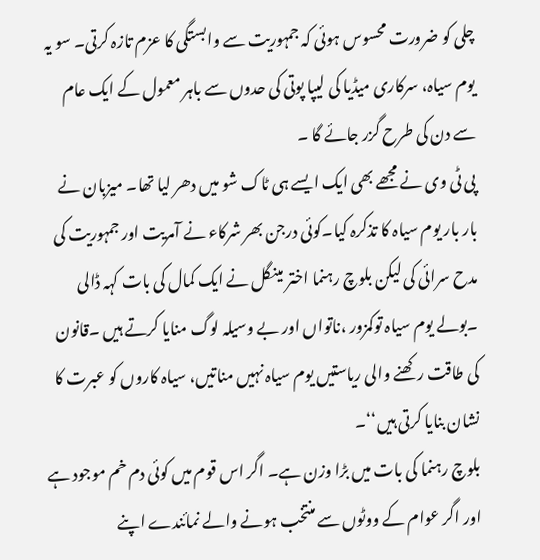چلی کو ضرورت محسوس ہوئی کہ جمہوریت سے وابستگی کا عزم تازہ کرتی۔ سو یہ یوم سیاہ، سرکاری میڈیا کی لیپا پوتی کی حدوں سے باہر معمول کے ایک عام سے دن کی طرح گزر جائے گا ۔
پی ٹی وی نے مجھے بھی ایک ایسے ہی ٹاک شو میں دھر لیا تھا۔ میزبان نے بار بار یوم سیاہ کا تذکرہ کیا۔کوئی درجن بھر شرکاء نے آمریت اور جمہوریت کی مدح سرائی کی لیکن بلوچ رہنما اختر مینگل نے ایک کمال کی بات کہہ ڈالی ۔بولے یوم سیاہ توکمزور ،ناتواں اور بے وسیلہ لوگ منایا کرتے ہیں ۔قانون کی طاقت رکھنے والی ریاستیں یوم سیاہ نہیں مناتیں، سیاہ کاروں کو عبرت کا نشان بنایا کرتی ہیں‘‘۔
بلوچ رہنما کی بات میں بڑا وزن ہے۔ اگر اس قوم میں کوئی دم خم موجود ہے اور اگر عوام کے ووٹوں سے منتخب ہونے والے نمائندے اپنے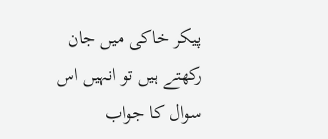پیکر خاکی میں جان رکھتے ہیں تو انہیں اس سوال کا جواب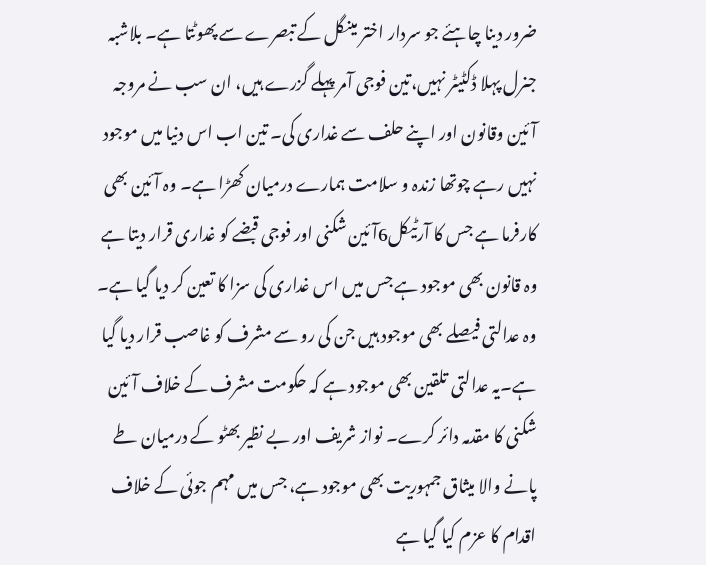ضرور دینا چاہئے جو سردار اختر مینگل کے تبصرے سے پھوٹتا ہے۔ بلاشبہ جنرل پہلا ڈکٹیٹر نہیں،تین فوجی آمر پہلے گزرے ہیں، ان سب نے مروجہ آئین وقانون اور اپنے حلف سے غداری کی۔ تین اب اس دنیا میں موجود نہیں رہے چوتھا زندہ و سلامت ہمارے درمیان کھڑا ہے۔ وہ آئین بھی کارفرما ہے جس کا آرٹیکل6آئین شکنی اور فوجی قبضے کو غداری قرار دیتا ہے وہ قانون بھی موجود ہے جس میں اس غداری کی سزا کا تعین کر دیا گیا ہے۔ وہ عدالتی فیصلے بھی موجود ہیں جن کی رو سے مشرف کو غاصب قرار دیا گیا ہے۔یہ عدالتی تلقین بھی موجود ہے کہ حکومت مشرف کے خلاف آئین شکنی کا مقدمہ دائر کرے۔ نواز شریف اور بے نظیر بھٹو کے درمیان طے پانے والا میثاق جمہوریت بھی موجود ہے، جس میں مہم جوئی کے خلاف اقدام کا عزم کیا گیا ہے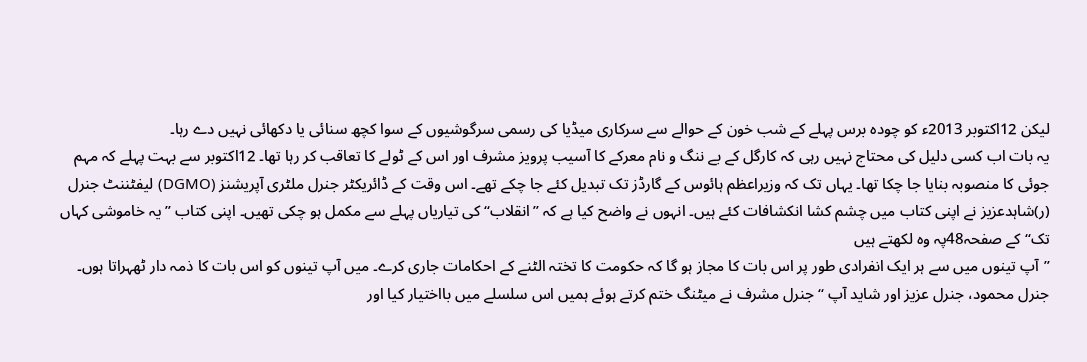لیکن 12اکتوبر 2013ء کو چودہ برس پہلے کے شب خون کے حوالے سے سرکاری میڈیا کی رسمی سرگوشیوں کے سوا کچھ سنائی یا دکھائی نہیں دے رہا۔
یہ بات اب کسی دلیل کی محتاج نہیں رہی کہ کارگل کے بے ننگ و نام معرکے کا آسیب پرویز مشرف اور اس کے ٹولے کا تعاقب کر رہا تھا۔ 12اکتوبر سے بہت پہلے کہ مہم جوئی کا منصوبہ بنایا جا چکا تھا۔ یہاں تک کہ وزیراعظم ہائوس کے گارڈز تک تبدیل کئے جا چکے تھے۔ اس وقت کے ڈائریکٹر جنرل ملٹری آپریشنز (DGMO) لیفٹننٹ جنرل (ر)شاہدعزیز نے اپنی کتاب میں چشم کشا انکشافات کئے ہیں۔ انہوں نے واضح کیا ہے کہ ’’انقلاب‘‘ کی تیاریاں پہلے سے مکمل ہو چکی تھیں۔ اپنی کتاب ’’یہ خاموشی کہاں تک‘‘ کے صفحہ48پہ وہ لکھتے ہیں
’’آپ تینوں میں سے ہر ایک انفرادی طور پر اس بات کا مجاز ہو گا کہ حکومت کا تختہ الٹنے کے احکامات جاری کرے۔ میں آپ تینوں کو اس بات کا ذمہ دار ٹھہراتا ہوں۔ جنرل محمود، جنرل عزیز اور شاید آپ ‘‘جنرل مشرف نے میٹنگ ختم کرتے ہوئے ہمیں اس سلسلے میں بااختیار کیا اور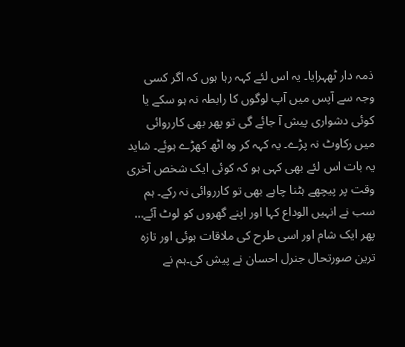ذمہ دار ٹھہرایا۔ یہ اس لئے کہہ رہا ہوں کہ اگر کسی وجہ سے آپس میں آپ لوگوں کا رابطہ نہ ہو سکے یا کوئی دشواری پیش آ جائے گی تو پھر بھی کارروائی میں رکاوٹ نہ پڑے۔ یہ کہہ کر وہ اٹھ کھڑے ہوئے۔ شاید یہ بات اس لئے بھی کہی ہو کہ کوئی ایک شخص آخری وقت پر پیچھے ہٹنا چاہے بھی تو کارروائی نہ رکے۔ ہم سب نے انہیں الوداع کہا اور اپنے گھروں کو لوٹ آئے… پھر ایک شام اور اسی طرح کی ملاقات ہوئی اور تازہ ترین صورتحال جنرل احسان نے پیش کی۔ہم نے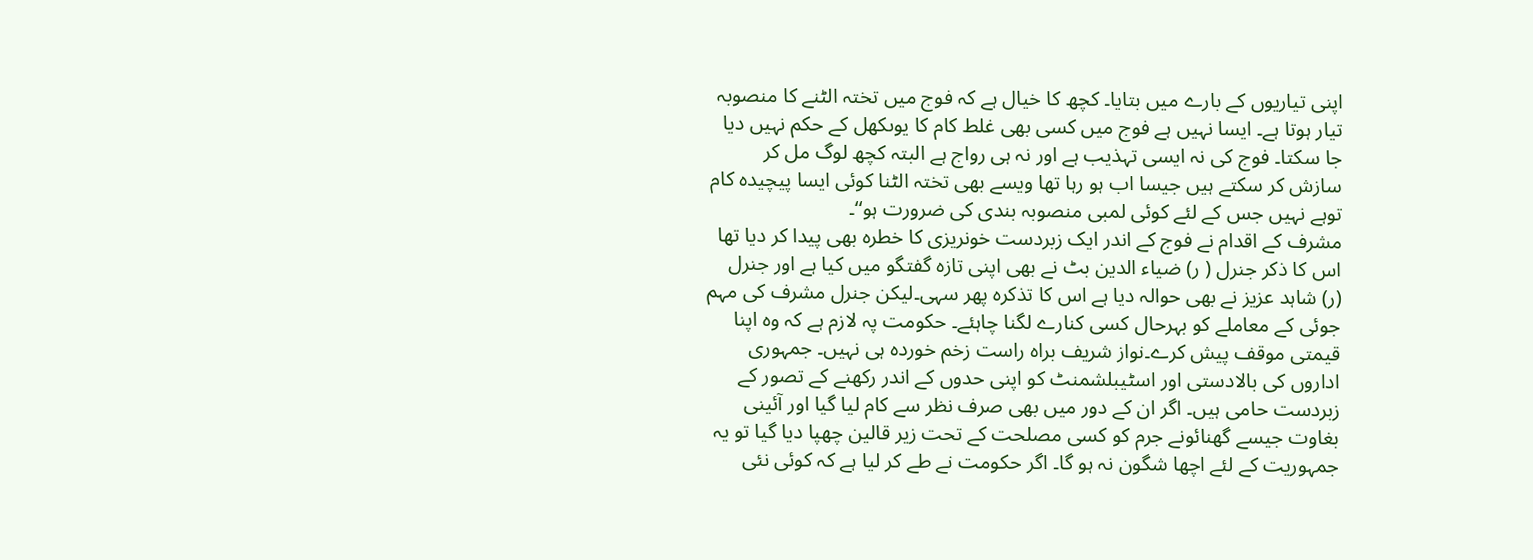اپنی تیاریوں کے بارے میں بتایا۔ کچھ کا خیال ہے کہ فوج میں تختہ الٹنے کا منصوبہ تیار ہوتا ہے۔ ایسا نہیں ہے فوج میں کسی بھی غلط کام کا یوںکھل کے حکم نہیں دیا جا سکتا۔ فوج کی نہ ایسی تہذیب ہے اور نہ ہی رواج ہے البتہ کچھ لوگ مل کر سازش کر سکتے ہیں جیسا اب ہو رہا تھا ویسے بھی تختہ الٹنا کوئی ایسا پیچیدہ کام توہے نہیں جس کے لئے کوئی لمبی منصوبہ بندی کی ضرورت ہو‘‘۔
مشرف کے اقدام نے فوج کے اندر ایک زبردست خونریزی کا خطرہ بھی پیدا کر دیا تھا اس کا ذکر جنرل ( ر) ضیاء الدین بٹ نے بھی اپنی تازہ گفتگو میں کیا ہے اور جنرل (ر) شاہد عزیز نے بھی حوالہ دیا ہے اس کا تذکرہ پھر سہی۔لیکن جنرل مشرف کی مہم جوئی کے معاملے کو بہرحال کسی کنارے لگنا چاہئے۔ حکومت پہ لازم ہے کہ وہ اپنا قیمتی موقف پیش کرے۔نواز شریف براہ راست زخم خوردہ ہی نہیں۔ جمہوری اداروں کی بالادستی اور اسٹیبلشمنٹ کو اپنی حدوں کے اندر رکھنے کے تصور کے زبردست حامی ہیں۔ اگر ان کے دور میں بھی صرف نظر سے کام لیا گیا اور آئینی بغاوت جیسے گھنائونے جرم کو کسی مصلحت کے تحت زیر قالین چھپا دیا گیا تو یہ جمہوریت کے لئے اچھا شگون نہ ہو گا۔ اگر حکومت نے طے کر لیا ہے کہ کوئی نئی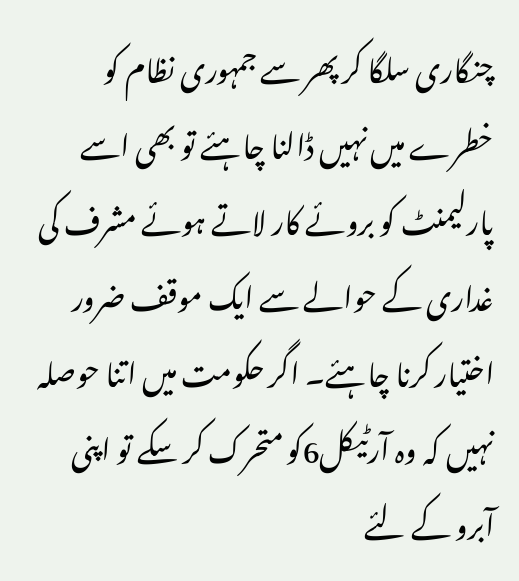چنگاری سلگا کر پھر سے جمہوری نظام کو خطرے میں نہیں ڈالنا چاہئے تو بھی اسے پارلیمنٹ کو بروئے کار لاتے ہوئے مشرف کی غداری کے حوالے سے ایک موقف ضرور اختیار کرنا چاہئے۔ اگر حکومت میں اتنا حوصلہ نہیں کہ وہ آرٹیکل6کو متحرک کر سکے تو اپنی آبرو کے لئے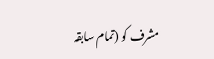مشرف کو (تمام سابقہ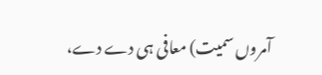آمروں سمیت) معافی ہی دے دے،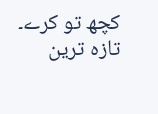کچھ تو کرے۔
تازہ ترین